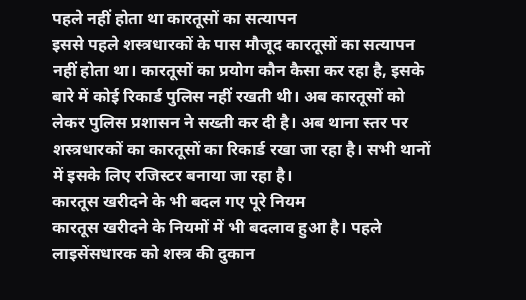पहले नहीं होता था कारतूसों का सत्यापन
इससे पहले शस्त्रधारकों के पास मौजूद कारतूसों का सत्यापन नहीं होता था। कारतूसों का प्रयोग कौन कैसा कर रहा है, इसके बारे में कोई रिकार्ड पुलिस नहीं रखती थी। अब कारतूसों को लेकर पुलिस प्रशासन ने सख्ती कर दी है। अब थाना स्तर पर शस्त्रधारकों का कारतूसों का रिकार्ड रखा जा रहा है। सभी थानों में इसके लिए रजिस्टर बनाया जा रहा है।
कारतूस खरीदने के भी बदल गए पूरे नियम
कारतूस खरीदने के नियमों में भी बदलाव हुआ है। पहले लाइसेंसधारक को शस्त्र की दुकान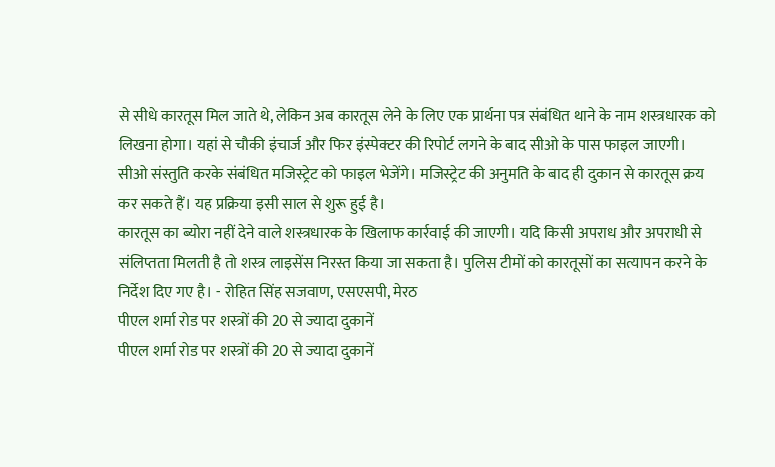से सीधे कारतूस मिल जाते थे, लेकिन अब कारतूस लेने के लिए एक प्रार्थना पत्र संबंधित थाने के नाम शस्त्रधारक को लिखना होगा। यहां से चौकी इंचार्ज और फिर इंस्पेक्टर की रिपोर्ट लगने के बाद सीओ के पास फाइल जाएगी।
सीओ संस्तुति करके संबंधित मजिस्ट्रेट को फाइल भेजेंगे। मजिस्ट्रेट की अनुमति के बाद ही दुकान से कारतूस क्रय कर सकते हैं। यह प्रक्रिया इसी साल से शुरू हुई है।
कारतूस का ब्योरा नहीं देने वाले शस्त्रधारक के खिलाफ कार्रवाई की जाएगी। यदि किसी अपराध और अपराधी से संलिप्तता मिलती है तो शस्त्र लाइसेंस निरस्त किया जा सकता है। पुलिस टीमों को कारतूसों का सत्यापन करने के निर्देश दिए गए है। - रोहित सिंह सजवाण, एसएसपी, मेरठ
पीएल शर्मा रोड पर शस्त्रों की 20 से ज्यादा दुकानें
पीएल शर्मा रोड पर शस्त्रों की 20 से ज्यादा दुकानें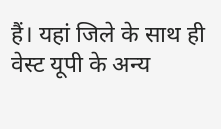हैं। यहां जिले के साथ ही वेस्ट यूपी के अन्य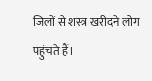जिलों से शस्त्र खरीदने लोग पहुंचते हैं।